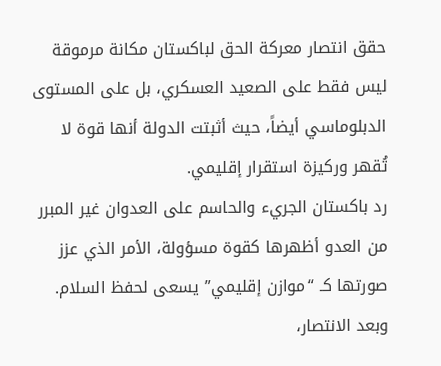حقق انتصار معركة الحق لباكستان مكانة مرموقة ليس فقط على الصعيد العسكري، بل على المستوى الدبلوماسي أيضاً، حيث أثبتت الدولة أنها قوة لا تُقهر وركيزة استقرار إقليمي.
رد باكستان الجريء والحاسم على العدوان غير المبرر من العدو أظهرها كقوة مسؤولة، الأمر الذي عزز صورتها كـ “موازن إقليمي” يسعى لحفظ السلام. وبعد الانتصار،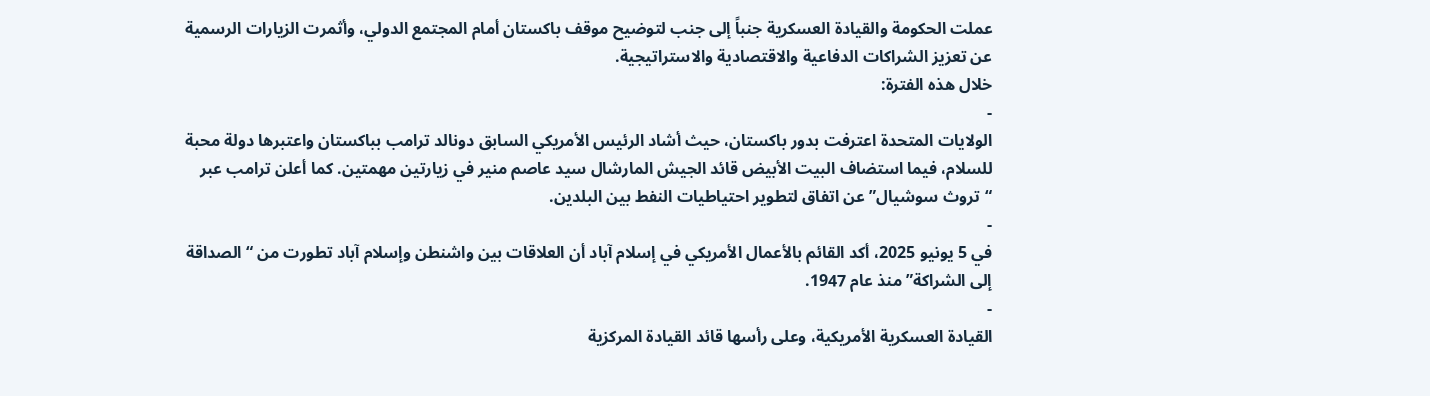عملت الحكومة والقيادة العسكرية جنباً إلى جنب لتوضيح موقف باكستان أمام المجتمع الدولي، وأثمرت الزيارات الرسمية عن تعزيز الشراكات الدفاعية والاقتصادية والاستراتيجية.
خلال هذه الفترة:
-
الولايات المتحدة اعترفت بدور باكستان، حيث أشاد الرئيس الأمريكي السابق دونالد ترامب بباكستان واعتبرها دولة محبة للسلام، فيما استضاف البيت الأبيض قائد الجيش المارشال سيد عاصم منير في زيارتين مهمتين. كما أعلن ترامب عبر “تروث سوشيال” عن اتفاق لتطوير احتياطيات النفط بين البلدين.
-
في 5 يونيو 2025، أكد القائم بالأعمال الأمريكي في إسلام آباد أن العلاقات بين واشنطن وإسلام آباد تطورت من “الصداقة إلى الشراكة” منذ عام 1947.
-
القيادة العسكرية الأمريكية، وعلى رأسها قائد القيادة المركزية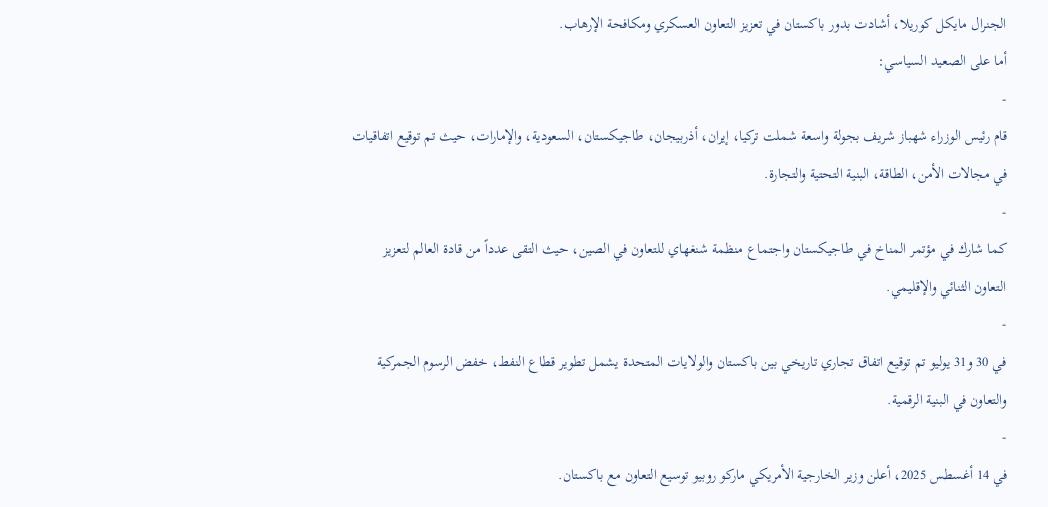الجنرال مايكل كوريلا، أشادت بدور باكستان في تعزيز التعاون العسكري ومكافحة الإرهاب.
أما على الصعيد السياسي:
-
قام رئيس الوزراء شهباز شريف بجولة واسعة شملت تركيا، إيران، أذربيجان، طاجيكستان، السعودية، والإمارات، حيث تم توقيع اتفاقيات في مجالات الأمن، الطاقة، البنية التحتية والتجارة.
-
كما شارك في مؤتمر المناخ في طاجيكستان واجتماع منظمة شنغهاي للتعاون في الصين، حيث التقى عدداً من قادة العالم لتعزيز التعاون الثنائي والإقليمي.
-
في 30 و31 يوليو تم توقيع اتفاق تجاري تاريخي بين باكستان والولايات المتحدة يشمل تطوير قطاع النفط، خفض الرسوم الجمركية والتعاون في البنية الرقمية.
-
في 14 أغسطس 2025، أعلن وزير الخارجية الأمريكي ماركو روبيو توسيع التعاون مع باكستان.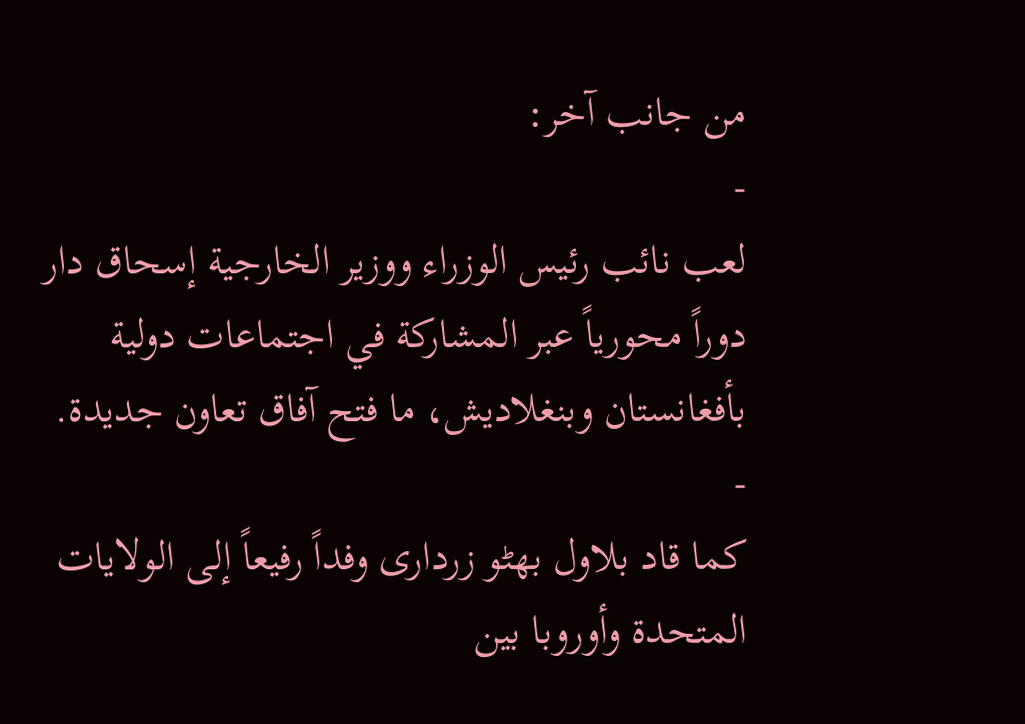من جانب آخر:
-
لعب نائب رئيس الوزراء ووزير الخارجية إسحاق دار دوراً محورياً عبر المشاركة في اجتماعات دولية بأفغانستان وبنغلاديش، ما فتح آفاق تعاون جديدة.
-
كما قاد بلاول بھٹو زرداری وفداً رفيعاً إلى الولايات المتحدة وأوروبا بين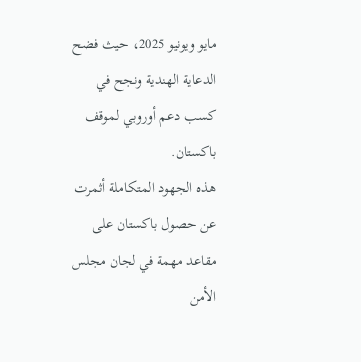مايو ويونيو 2025، حيث فضح الدعاية الهندية ونجح في كسب دعم أوروبي لموقف باكستان.
هذه الجهود المتكاملة أثمرت عن حصول باكستان على مقاعد مهمة في لجان مجلس الأمن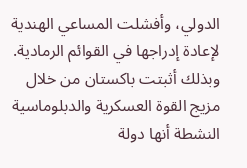الدولي، وأفشلت المساعي الهندية لإعادة إدراجها في القوائم الرمادية.
وبذلك أثبتت باكستان من خلال مزيج القوة العسكرية والدبلوماسية النشطة أنها دولة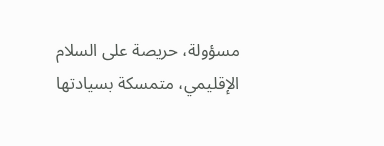مسؤولة، حريصة على السلام الإقليمي، متمسكة بسيادتها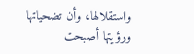واستقلالها، وأن تضحياتها ورؤيتها أصبحت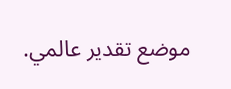موضع تقدير عالمي.